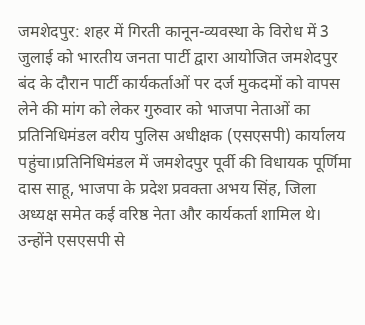जमशेदपुर: शहर में गिरती कानून-व्यवस्था के विरोध में 3 जुलाई को भारतीय जनता पार्टी द्वारा आयोजित जमशेदपुर बंद के दौरान पार्टी कार्यकर्ताओं पर दर्ज मुकदमों को वापस लेने की मांग को लेकर गुरुवार को भाजपा नेताओं का प्रतिनिधिमंडल वरीय पुलिस अधीक्षक (एसएसपी) कार्यालय पहुंचा।प्रतिनिधिमंडल में जमशेदपुर पूर्वी की विधायक पूर्णिमा दास साहू, भाजपा के प्रदेश प्रवक्ता अभय सिंह, जिला अध्यक्ष समेत कई वरिष्ठ नेता और कार्यकर्ता शामिल थे। उन्होंने एसएसपी से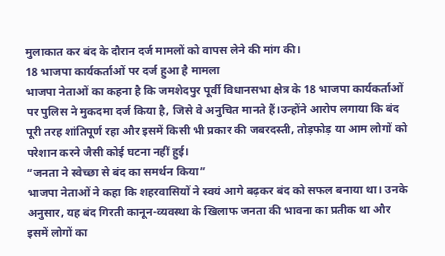मुलाकात कर बंद के दौरान दर्ज मामलों को वापस लेने की मांग की।
18 भाजपा कार्यकर्ताओं पर दर्ज हुआ है मामला
भाजपा नेताओं का कहना है कि जमशेदपुर पूर्वी विधानसभा क्षेत्र के 18 भाजपा कार्यकर्ताओं पर पुलिस ने मुकदमा दर्ज किया है, जिसे वे अनुचित मानते हैं।उन्होंने आरोप लगाया कि बंद पूरी तरह शांतिपूर्ण रहा और इसमें किसी भी प्रकार की जबरदस्ती, तोड़फोड़ या आम लोगों को परेशान करने जैसी कोई घटना नहीं हुई।
“जनता ने स्वेच्छा से बंद का समर्थन किया”
भाजपा नेताओं ने कहा कि शहरवासियों ने स्वयं आगे बढ़कर बंद को सफल बनाया था। उनके अनुसार, यह बंद गिरती कानून-व्यवस्था के खिलाफ जनता की भावना का प्रतीक था और इसमें लोगों का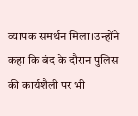व्यापक समर्थन मिला।उन्होंने कहा कि बंद के दौरान पुलिस की कार्यशैली पर भी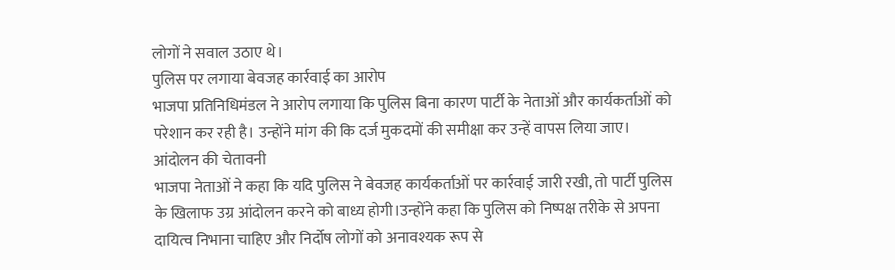लोगों ने सवाल उठाए थे।
पुलिस पर लगाया बेवजह कार्रवाई का आरोप
भाजपा प्रतिनिधिमंडल ने आरोप लगाया कि पुलिस बिना कारण पार्टी के नेताओं और कार्यकर्ताओं को परेशान कर रही है। उन्होंने मांग की कि दर्ज मुकदमों की समीक्षा कर उन्हें वापस लिया जाए।
आंदोलन की चेतावनी
भाजपा नेताओं ने कहा कि यदि पुलिस ने बेवजह कार्यकर्ताओं पर कार्रवाई जारी रखी, तो पार्टी पुलिस के खिलाफ उग्र आंदोलन करने को बाध्य होगी।उन्होंने कहा कि पुलिस को निष्पक्ष तरीके से अपना दायित्व निभाना चाहिए और निर्दोष लोगों को अनावश्यक रूप से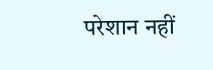परेशान नहीं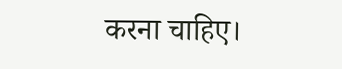करना चाहिए।